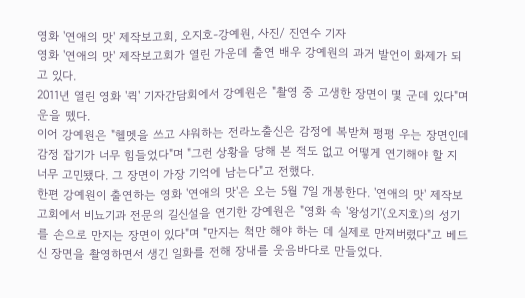영화 '연애의 맛' 제작보고회, 오지호-강예원, 사진/ 진연수 기자
영화 '연애의 맛' 제작보고회가 열린 가운데 출연 배우 강예원의 과거 발언이 화제가 되고 있다.
2011년 열린 영화 '퀵' 기자간담회에서 강예원은 "촬영 중 고생한 장면이 몇 군데 있다"며 운을 뗐다.
이어 강예원은 "헬멧을 쓰고 샤워하는 전라노출신은 감정에 복받쳐 펑펑 우는 장면인데 감정 잡기가 너무 힘들었다"며 "그런 상황을 당해 본 적도 없고 어떻게 연기해야 할 지 너무 고민됐다. 그 장면이 가장 기억에 남는다"고 전했다.
한편 강예원이 출연하는 영화 '연애의 맛'은 오는 5월 7일 개봉한다. '연애의 맛' 제작보고회에서 비뇨기과 전문의 길신설을 연기한 강예원은 "영화 속 '왕성기'(오지호)의 성기를 손으로 만지는 장면이 있다"며 "만지는 척만 해야 하는 데 실제로 만져버렸다"고 베드신 장면을 촬영하면서 생긴 일화를 전해 장내를 웃음바다로 만들었다.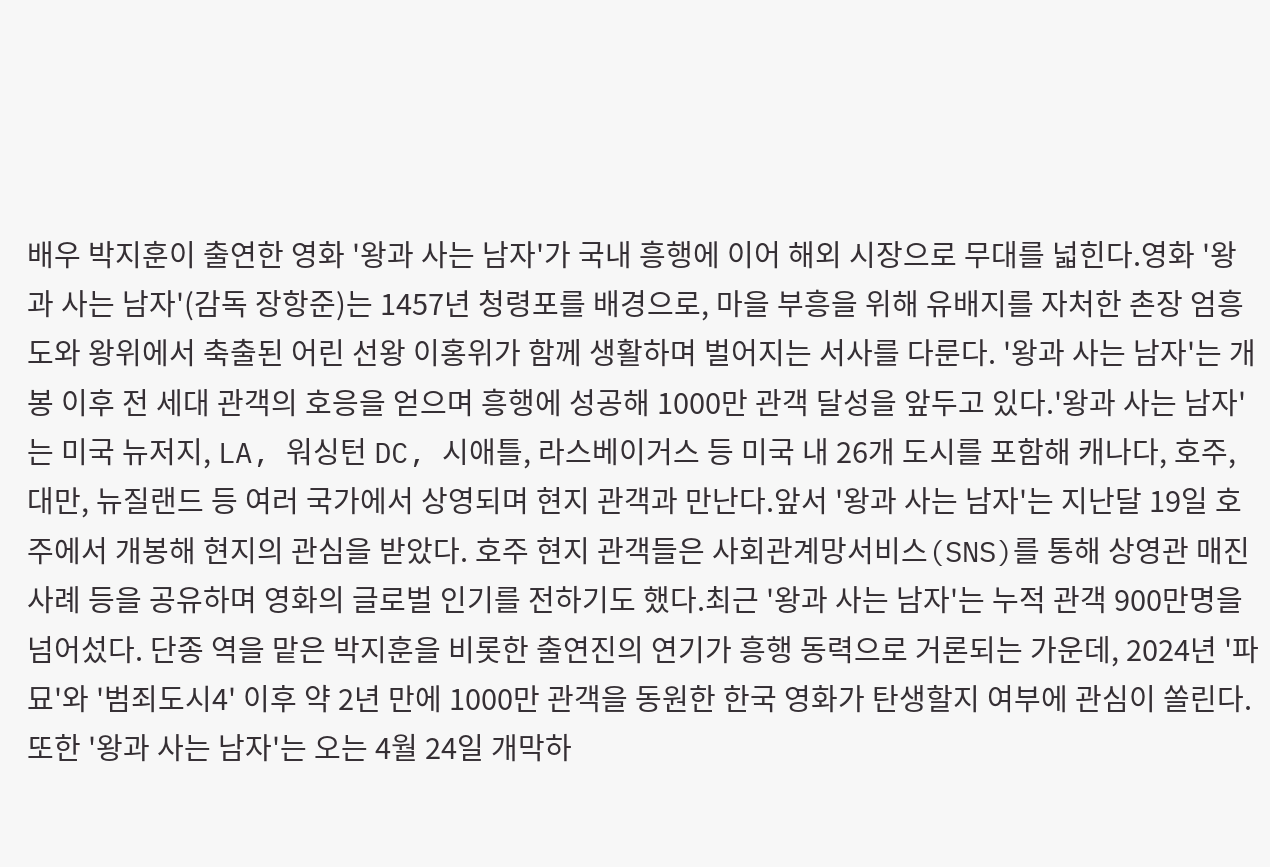배우 박지훈이 출연한 영화 '왕과 사는 남자'가 국내 흥행에 이어 해외 시장으로 무대를 넓힌다.영화 '왕과 사는 남자'(감독 장항준)는 1457년 청령포를 배경으로, 마을 부흥을 위해 유배지를 자처한 촌장 엄흥도와 왕위에서 축출된 어린 선왕 이홍위가 함께 생활하며 벌어지는 서사를 다룬다. '왕과 사는 남자'는 개봉 이후 전 세대 관객의 호응을 얻으며 흥행에 성공해 1000만 관객 달성을 앞두고 있다.'왕과 사는 남자'는 미국 뉴저지, LA, 워싱턴 DC, 시애틀, 라스베이거스 등 미국 내 26개 도시를 포함해 캐나다, 호주, 대만, 뉴질랜드 등 여러 국가에서 상영되며 현지 관객과 만난다.앞서 '왕과 사는 남자'는 지난달 19일 호주에서 개봉해 현지의 관심을 받았다. 호주 현지 관객들은 사회관계망서비스(SNS)를 통해 상영관 매진 사례 등을 공유하며 영화의 글로벌 인기를 전하기도 했다.최근 '왕과 사는 남자'는 누적 관객 900만명을 넘어섰다. 단종 역을 맡은 박지훈을 비롯한 출연진의 연기가 흥행 동력으로 거론되는 가운데, 2024년 '파묘'와 '범죄도시4' 이후 약 2년 만에 1000만 관객을 동원한 한국 영화가 탄생할지 여부에 관심이 쏠린다.또한 '왕과 사는 남자'는 오는 4월 24일 개막하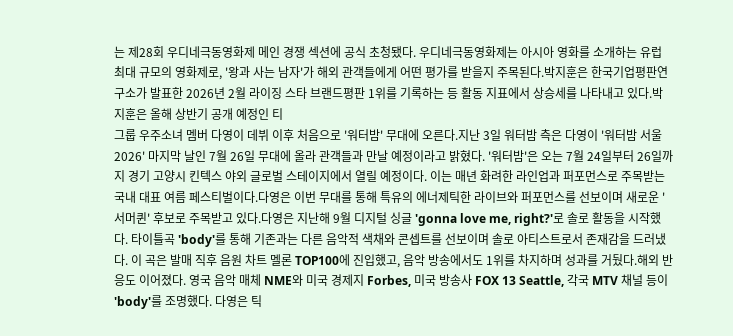는 제28회 우디네극동영화제 메인 경쟁 섹션에 공식 초청됐다. 우디네극동영화제는 아시아 영화를 소개하는 유럽 최대 규모의 영화제로, '왕과 사는 남자'가 해외 관객들에게 어떤 평가를 받을지 주목된다.박지훈은 한국기업평판연구소가 발표한 2026년 2월 라이징 스타 브랜드평판 1위를 기록하는 등 활동 지표에서 상승세를 나타내고 있다.박지훈은 올해 상반기 공개 예정인 티
그룹 우주소녀 멤버 다영이 데뷔 이후 처음으로 '워터밤' 무대에 오른다.지난 3일 워터밤 측은 다영이 '워터밤 서울 2026' 마지막 날인 7월 26일 무대에 올라 관객들과 만날 예정이라고 밝혔다. '워터밤'은 오는 7월 24일부터 26일까지 경기 고양시 킨텍스 야외 글로벌 스테이지에서 열릴 예정이다. 이는 매년 화려한 라인업과 퍼포먼스로 주목받는 국내 대표 여름 페스티벌이다.다영은 이번 무대를 통해 특유의 에너제틱한 라이브와 퍼포먼스를 선보이며 새로운 '서머퀸' 후보로 주목받고 있다.다영은 지난해 9월 디지털 싱글 'gonna love me, right?'로 솔로 활동을 시작했다. 타이틀곡 'body'를 통해 기존과는 다른 음악적 색채와 콘셉트를 선보이며 솔로 아티스트로서 존재감을 드러냈다. 이 곡은 발매 직후 음원 차트 멜론 TOP100에 진입했고, 음악 방송에서도 1위를 차지하며 성과를 거뒀다.해외 반응도 이어졌다. 영국 음악 매체 NME와 미국 경제지 Forbes, 미국 방송사 FOX 13 Seattle, 각국 MTV 채널 등이 'body'를 조명했다. 다영은 틱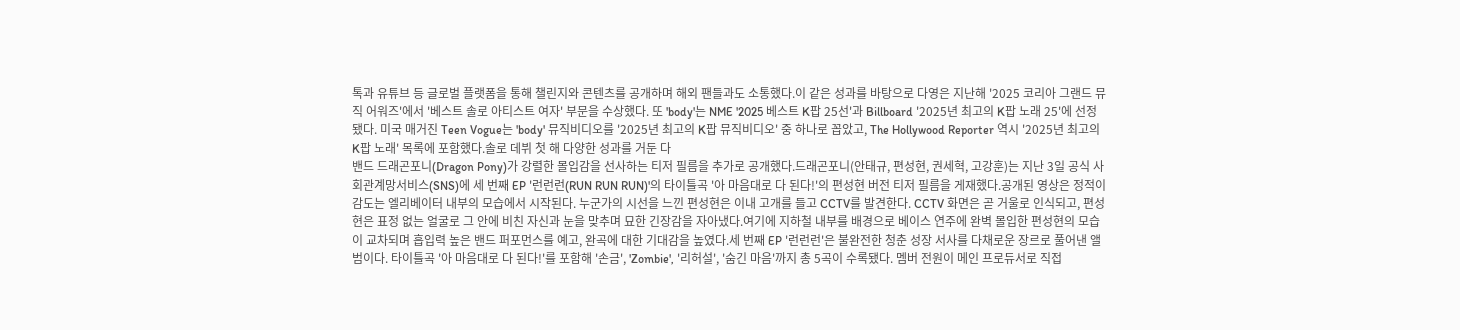톡과 유튜브 등 글로벌 플랫폼을 통해 챌린지와 콘텐츠를 공개하며 해외 팬들과도 소통했다.이 같은 성과를 바탕으로 다영은 지난해 '2025 코리아 그랜드 뮤직 어워즈'에서 '베스트 솔로 아티스트 여자' 부문을 수상했다. 또 'body'는 NME '2025 베스트 K팝 25선'과 Billboard '2025년 최고의 K팝 노래 25'에 선정됐다. 미국 매거진 Teen Vogue는 'body' 뮤직비디오를 '2025년 최고의 K팝 뮤직비디오' 중 하나로 꼽았고, The Hollywood Reporter 역시 '2025년 최고의 K팝 노래' 목록에 포함했다.솔로 데뷔 첫 해 다양한 성과를 거둔 다
밴드 드래곤포니(Dragon Pony)가 강렬한 몰입감을 선사하는 티저 필름을 추가로 공개했다.드래곤포니(안태규, 편성현, 권세혁, 고강훈)는 지난 3일 공식 사회관계망서비스(SNS)에 세 번째 EP '런런런(RUN RUN RUN)'의 타이틀곡 '아 마음대로 다 된다!'의 편성현 버전 티저 필름을 게재했다.공개된 영상은 정적이 감도는 엘리베이터 내부의 모습에서 시작된다. 누군가의 시선을 느낀 편성현은 이내 고개를 들고 CCTV를 발견한다. CCTV 화면은 곧 거울로 인식되고, 편성현은 표정 없는 얼굴로 그 안에 비친 자신과 눈을 맞추며 묘한 긴장감을 자아냈다.여기에 지하철 내부를 배경으로 베이스 연주에 완벽 몰입한 편성현의 모습이 교차되며 흡입력 높은 밴드 퍼포먼스를 예고, 완곡에 대한 기대감을 높였다.세 번째 EP '런런런'은 불완전한 청춘 성장 서사를 다채로운 장르로 풀어낸 앨범이다. 타이틀곡 '아 마음대로 다 된다!'를 포함해 '손금', 'Zombie', '리허설', '숨긴 마음'까지 총 5곡이 수록됐다. 멤버 전원이 메인 프로듀서로 직접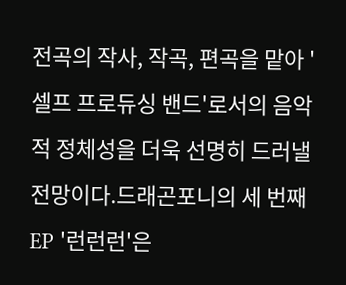전곡의 작사, 작곡, 편곡을 맡아 '셀프 프로듀싱 밴드'로서의 음악적 정체성을 더욱 선명히 드러낼 전망이다.드래곤포니의 세 번째 EP '런런런'은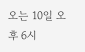오는 10일 오후 6시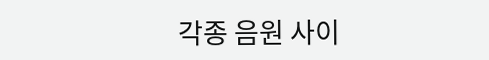각종 음원 사이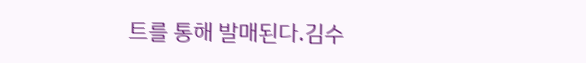트를 통해 발매된다.김수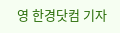영 한경닷컴 기자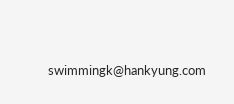swimmingk@hankyung.com